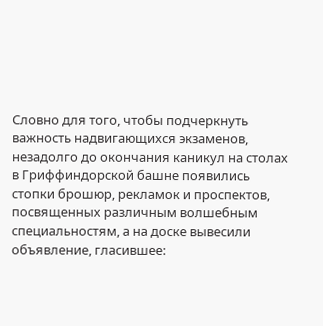Словно для того, чтобы подчеркнуть важность надвигающихся экзаменов, незадолго до окончания каникул на столах в Гриффиндорской башне появились стопки брошюр, рекламок и проспектов, посвященных различным волшебным специальностям, а на доске вывесили объявление, гласившее: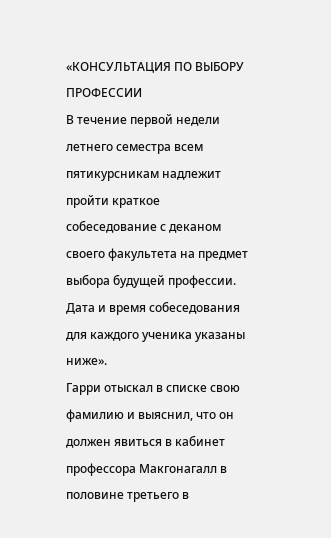«КОНСУЛЬТАЦИЯ ПО ВЫБОРУ ПРОФЕССИИ
В течение первой недели летнего семестра всем пятикурсникам надлежит пройти краткое собеседование с деканом своего факультета на предмет выбора будущей профессии. Дата и время собеседования для каждого ученика указаны ниже».
Гарри отыскал в списке свою фамилию и выяснил, что он должен явиться в кабинет профессора Макгонагалл в половине третьего в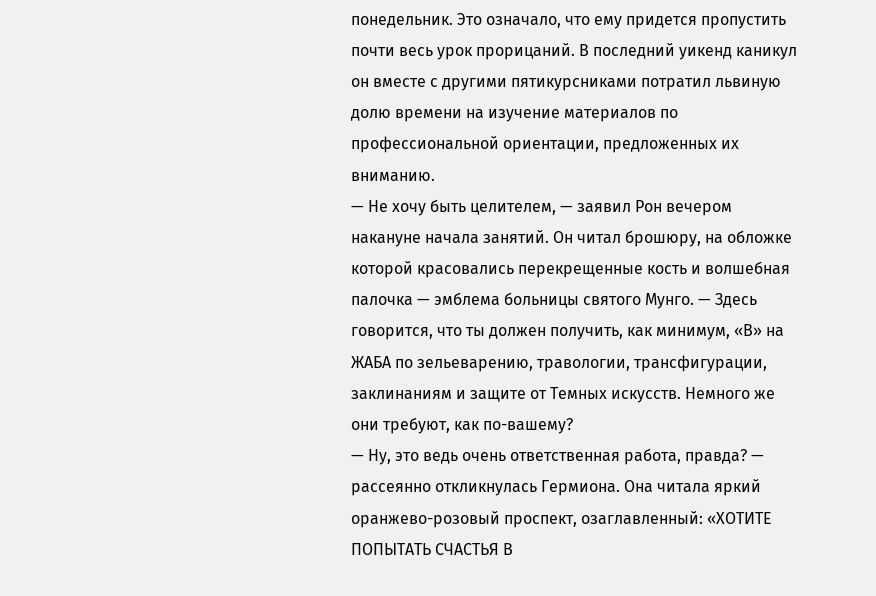понедельник. Это означало, что ему придется пропустить почти весь урок прорицаний. В последний уикенд каникул он вместе с другими пятикурсниками потратил львиную долю времени на изучение материалов по профессиональной ориентации, предложенных их вниманию.
— Не хочу быть целителем, — заявил Рон вечером накануне начала занятий. Он читал брошюру, на обложке которой красовались перекрещенные кость и волшебная палочка — эмблема больницы святого Мунго. — Здесь говорится, что ты должен получить, как минимум, «В» на ЖАБА по зельеварению, травологии, трансфигурации, заклинаниям и защите от Темных искусств. Немного же они требуют, как по-вашему?
— Ну, это ведь очень ответственная работа, правда? — рассеянно откликнулась Гермиона. Она читала яркий оранжево-розовый проспект, озаглавленный: «ХОТИТЕ ПОПЫТАТЬ СЧАСТЬЯ В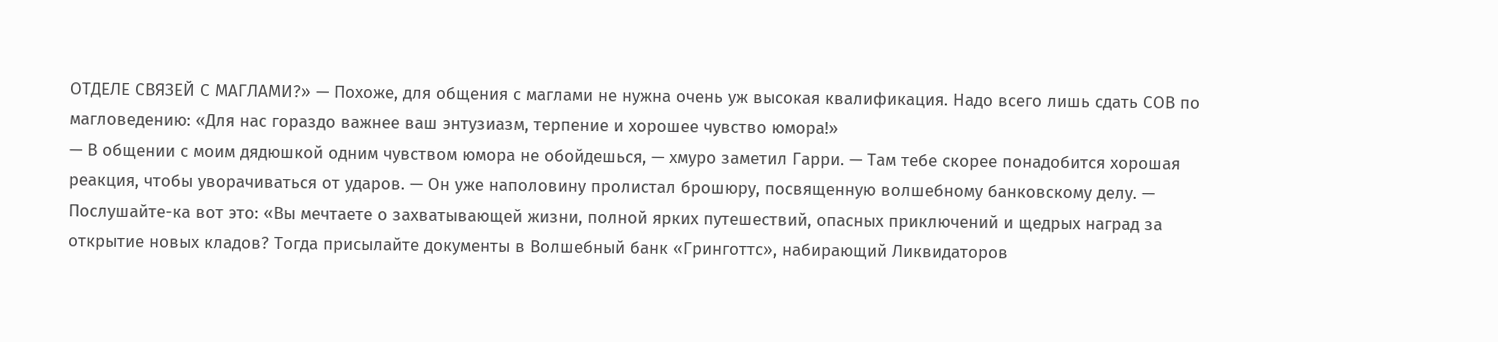ОТДЕЛЕ СВЯЗЕЙ С МАГЛАМИ?» — Похоже, для общения с маглами не нужна очень уж высокая квалификация. Надо всего лишь сдать СОВ по магловедению: «Для нас гораздо важнее ваш энтузиазм, терпение и хорошее чувство юмора!»
— В общении с моим дядюшкой одним чувством юмора не обойдешься, — хмуро заметил Гарри. — Там тебе скорее понадобится хорошая реакция, чтобы уворачиваться от ударов. — Он уже наполовину пролистал брошюру, посвященную волшебному банковскому делу. — Послушайте-ка вот это: «Вы мечтаете о захватывающей жизни, полной ярких путешествий, опасных приключений и щедрых наград за открытие новых кладов? Тогда присылайте документы в Волшебный банк «Гринготтс», набирающий Ликвидаторов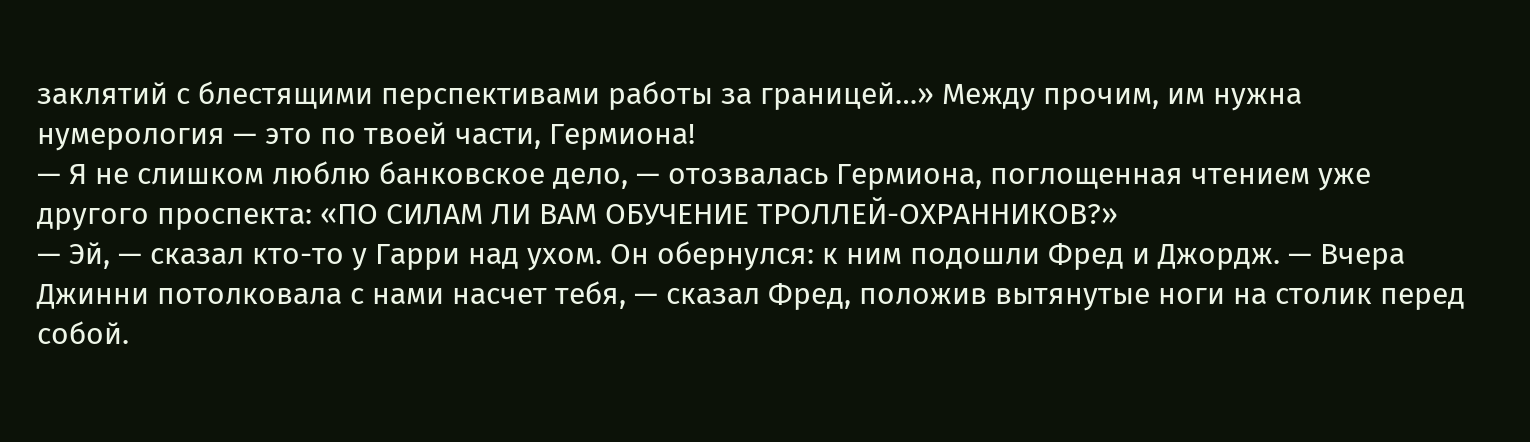заклятий с блестящими перспективами работы за границей…» Между прочим, им нужна нумерология — это по твоей части, Гермиона!
— Я не слишком люблю банковское дело, — отозвалась Гермиона, поглощенная чтением уже другого проспекта: «ПО СИЛАМ ЛИ ВАМ ОБУЧЕНИЕ ТРОЛЛЕЙ-ОХРАННИКОВ?»
— Эй, — сказал кто-то у Гарри над ухом. Он обернулся: к ним подошли Фред и Джордж. — Вчера Джинни потолковала с нами насчет тебя, — сказал Фред, положив вытянутые ноги на столик перед собой.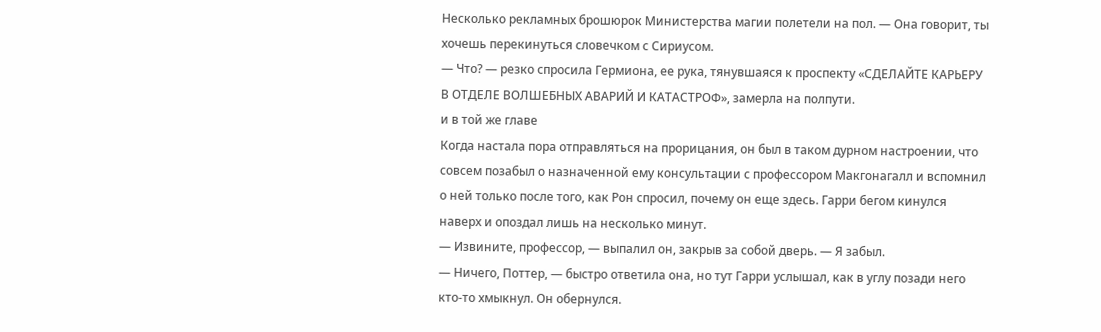Несколько рекламных брошюрок Министерства магии полетели на пол. — Она говорит, ты хочешь перекинуться словечком с Сириусом.
— Что? — резко спросила Гермиона, ее рука, тянувшаяся к проспекту «СДЕЛАЙТЕ КАРЬЕРУ В ОТДЕЛЕ ВОЛШЕБНЫХ АВАРИЙ И КАТАСТРОФ», замерла на полпути.
и в той же главе
Когда настала пора отправляться на прорицания, он был в таком дурном настроении, что совсем позабыл о назначенной ему консультации с профессором Макгонагалл и вспомнил о ней только после того, как Рон спросил, почему он еще здесь. Гарри бегом кинулся наверх и опоздал лишь на несколько минут.
— Извините, профессор, — выпалил он, закрыв за собой дверь. — Я забыл.
— Ничего, Поттер, — быстро ответила она, но тут Гарри услышал, как в углу позади него кто-то хмыкнул. Он обернулся.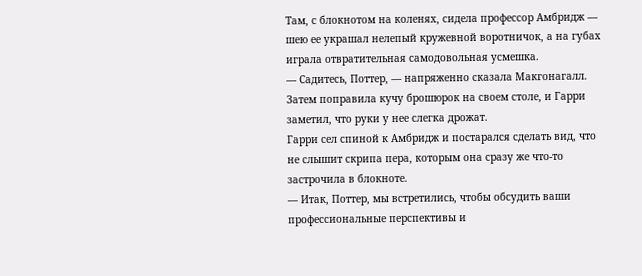Там, с блокнотом на коленях, сидела профессор Амбридж — шею ее украшал нелепый кружевной воротничок, а на губах играла отвратительная самодовольная усмешка.
— Садитесь, Поттер, — напряженно сказала Макгонагалл. Затем поправила кучу брошюрок на своем столе, и Гарри заметил, что руки у нее слегка дрожат.
Гарри сел спиной к Амбридж и постарался сделать вид, что не слышит скрипа пера, которым она сразу же что-то застрочила в блокноте.
— Итак, Поттер, мы встретились, чтобы обсудить ваши профессиональные перспективы и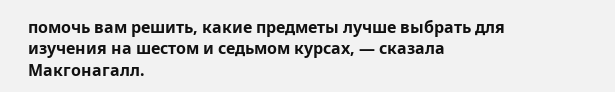помочь вам решить, какие предметы лучше выбрать для изучения на шестом и седьмом курсах, — сказала Макгонагалл.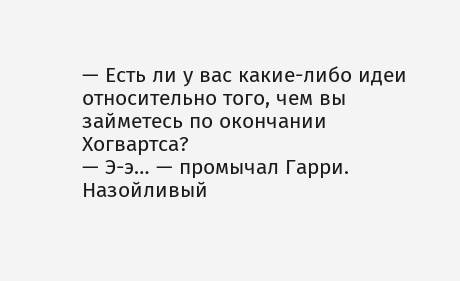— Есть ли у вас какие-либо идеи относительно того, чем вы займетесь по окончании Хогвартса?
— Э-э… — промычал Гарри. Назойливый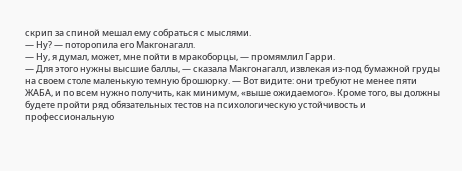скрип за спиной мешал ему собраться с мыслями.
— Ну? — поторопила его Макгонагалл.
— Ну, я думал, может, мне пойти в мракоборцы, — промямлил Гарри.
— Для этого нужны высшие баллы, — сказала Макгонагалл, извлекая из-под бумажной груды на своем столе маленькую темную брошюрку. — Вот видите: они требуют не менее пяти ЖАБА, и по всем нужно получить, как минимум, «выше ожидаемого». Кроме того, вы должны будете пройти ряд обязательных тестов на психологическую устойчивость и профессиональную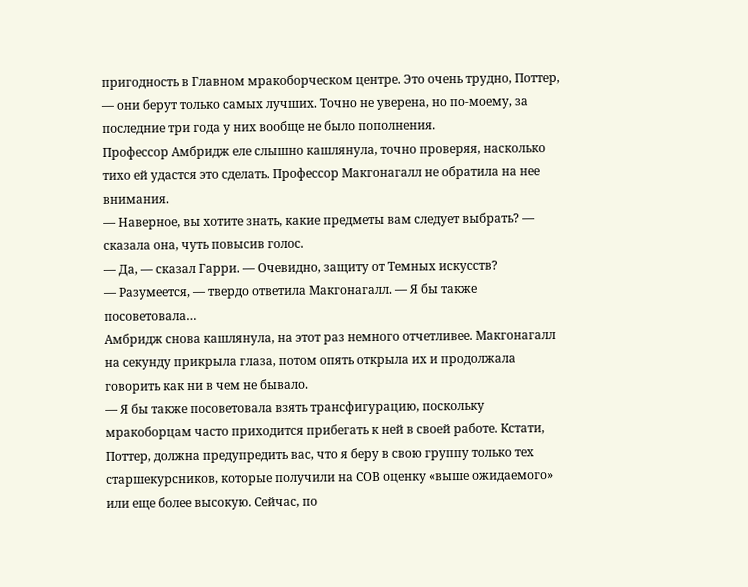пригодность в Главном мракоборческом центре. Это очень трудно, Поттер, — они берут только самых лучших. Точно не уверена, но по-моему, за последние три года у них вообще не было пополнения.
Профессор Амбридж еле слышно кашлянула, точно проверяя, насколько тихо ей удастся это сделать. Профессор Макгонагалл не обратила на нее внимания.
— Наверное, вы хотите знать, какие предметы вам следует выбрать? — сказала она, чуть повысив голос.
— Да, — сказал Гарри. — Очевидно, защиту от Темных искусств?
— Разумеется, — твердо ответила Макгонагалл. — Я бы также посоветовала…
Амбридж снова кашлянула, на этот раз немного отчетливее. Макгонагалл на секунду прикрыла глаза, потом опять открыла их и продолжала говорить как ни в чем не бывало.
— Я бы также посоветовала взять трансфигурацию, поскольку мракоборцам часто приходится прибегать к ней в своей работе. Кстати, Поттер, должна предупредить вас, что я беру в свою группу только тех старшекурсников, которые получили на СОВ оценку «выше ожидаемого» или еще более высокую. Сейчас, по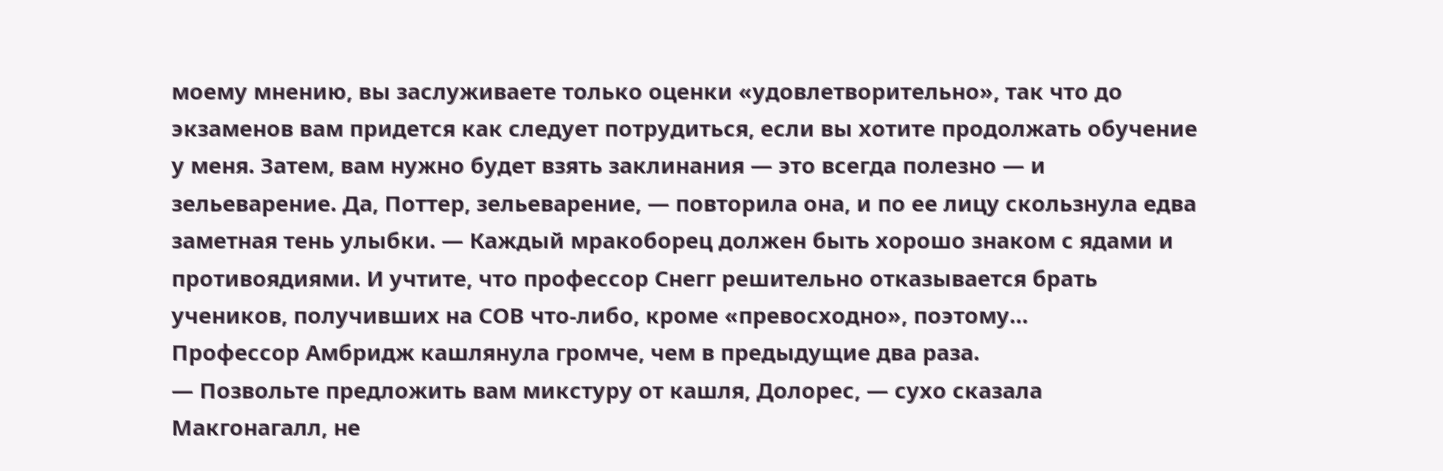моему мнению, вы заслуживаете только оценки «удовлетворительно», так что до экзаменов вам придется как следует потрудиться, если вы хотите продолжать обучение у меня. Затем, вам нужно будет взять заклинания — это всегда полезно — и зельеварение. Да, Поттер, зельеварение, — повторила она, и по ее лицу скользнула едва заметная тень улыбки. — Каждый мракоборец должен быть хорошо знаком с ядами и противоядиями. И учтите, что профессор Снегг решительно отказывается брать учеников, получивших на СОВ что-либо, кроме «превосходно», поэтому…
Профессор Амбридж кашлянула громче, чем в предыдущие два раза.
— Позвольте предложить вам микстуру от кашля, Долорес, — сухо сказала Макгонагалл, не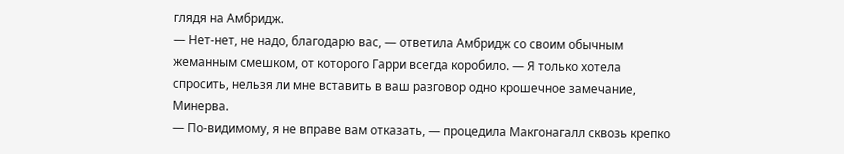глядя на Амбридж.
— Нет-нет, не надо, благодарю вас, — ответила Амбридж со своим обычным жеманным смешком, от которого Гарри всегда коробило. — Я только хотела спросить, нельзя ли мне вставить в ваш разговор одно крошечное замечание, Минерва.
— По-видимому, я не вправе вам отказать, — процедила Макгонагалл сквозь крепко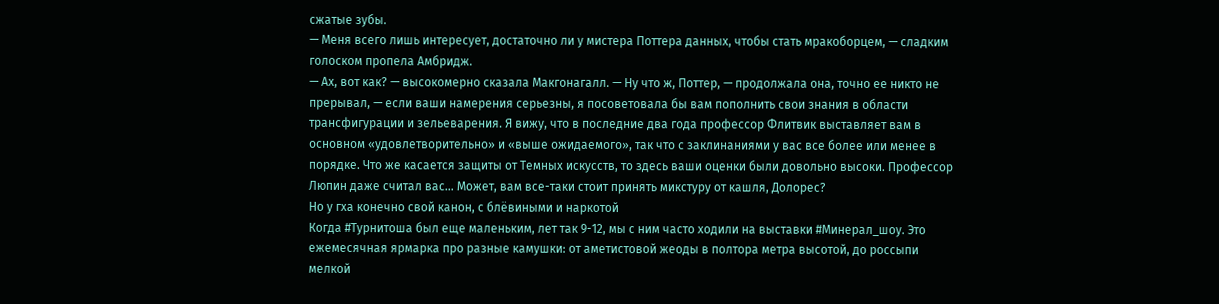сжатые зубы.
— Меня всего лишь интересует, достаточно ли у мистера Поттера данных, чтобы стать мракоборцем, — сладким голоском пропела Амбридж.
— Ах, вот как? — высокомерно сказала Макгонагалл. — Ну что ж, Поттер, — продолжала она, точно ее никто не прерывал, — если ваши намерения серьезны, я посоветовала бы вам пополнить свои знания в области трансфигурации и зельеварения. Я вижу, что в последние два года профессор Флитвик выставляет вам в основном «удовлетворительно» и «выше ожидаемого», так что с заклинаниями у вас все более или менее в порядке. Что же касается защиты от Темных искусств, то здесь ваши оценки были довольно высоки. Профессор Люпин даже считал вас… Может, вам все-таки стоит принять микстуру от кашля, Долорес?
Но у гха конечно свой канон, с блёвиными и наркотой
Когда #Турнитоша был еще маленьким, лет так 9-12, мы с ним часто ходили на выставки #Минерал_шоу. Это ежемесячная ярмарка про разные камушки: от аметистовой жеоды в полтора метра высотой, до россыпи мелкой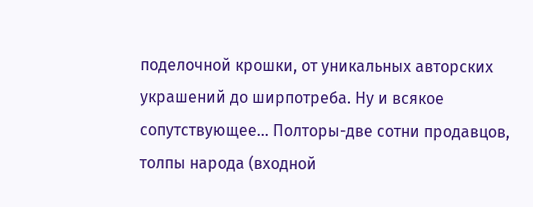поделочной крошки, от уникальных авторских украшений до ширпотреба. Ну и всякое сопутствующее... Полторы-две сотни продавцов, толпы народа (входной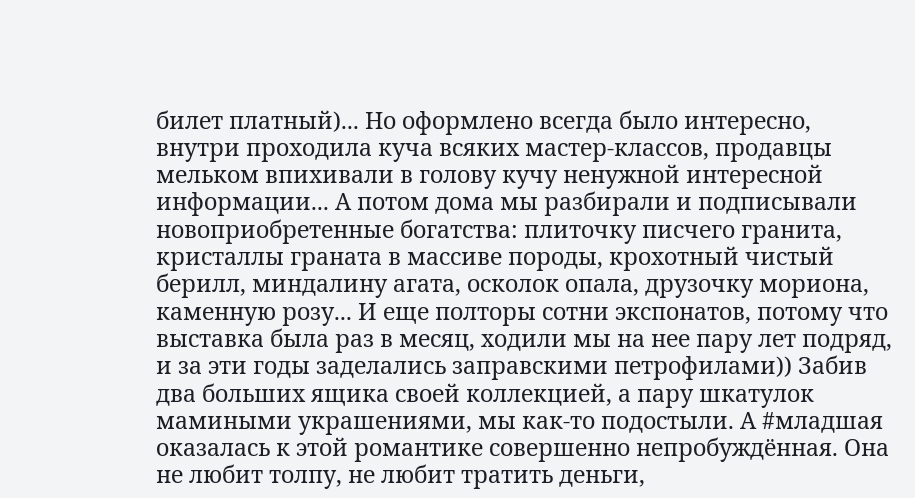билет платный)... Но оформлено всегда было интересно, внутри проходила куча всяких мастер-классов, продавцы мельком впихивали в голову кучу ненужной интересной информации... А потом дома мы разбирали и подписывали новоприобретенные богатства: плиточку писчего гранита, кристаллы граната в массиве породы, крохотный чистый берилл, миндалину агата, осколок опала, друзочку мориона, каменную розу... И еще полторы сотни экспонатов, потому что выставка была раз в месяц, ходили мы на нее пару лет подряд, и за эти годы заделались заправскими петрофилами)) Забив два больших ящика своей коллекцией, а пару шкатулок мамиными украшениями, мы как-то подостыли. А #младшая оказалась к этой романтике совершенно непробуждённая. Она не любит толпу, не любит тратить деньги,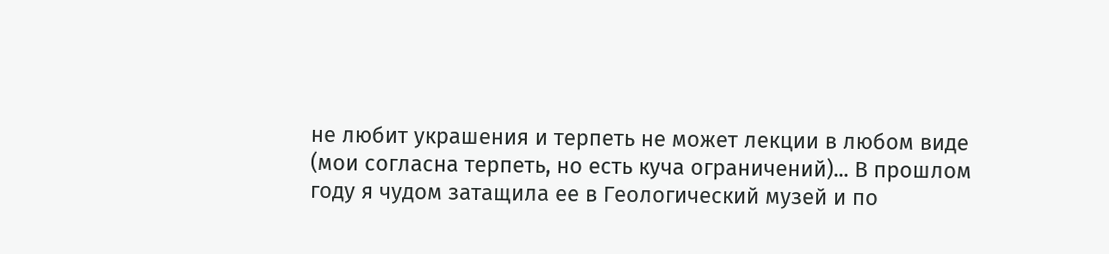не любит украшения и терпеть не может лекции в любом виде (мои согласна терпеть, но есть куча ограничений)... В прошлом году я чудом затащила ее в Геологический музей и по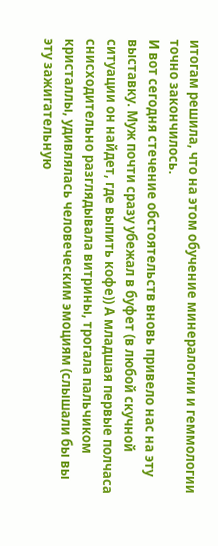итогам решила, что на этом обучение минералогии и геммологии точно закончилось.
И вот сегодня стечение обстоятельств вновь привело нас на эту выставку. Муж почти сразу убежал в буфет (в любой скучной ситуации он найдет, где выпить кофе)) А младшая первые полчаса снисходительно разглядывала витрины, трогала пальчиком кристаллы, удивлялась человеческим эмоциям (слышали бы вы эту зажигательную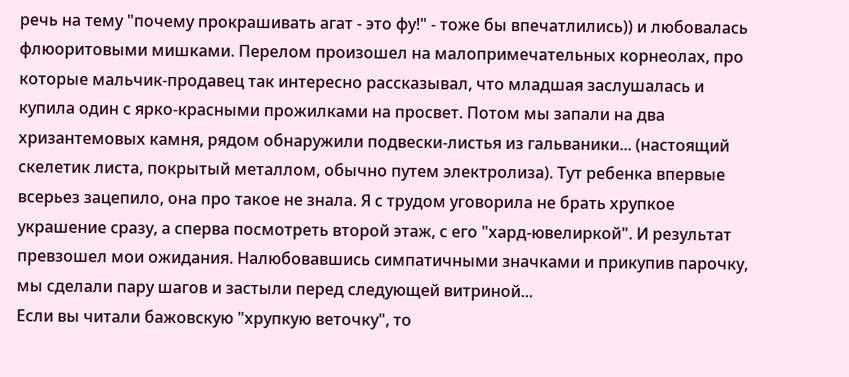речь на тему "почему прокрашивать агат - это фу!" - тоже бы впечатлились)) и любовалась флюоритовыми мишками. Перелом произошел на малопримечательных корнеолах, про которые мальчик-продавец так интересно рассказывал, что младшая заслушалась и купила один с ярко-красными прожилками на просвет. Потом мы запали на два хризантемовых камня, рядом обнаружили подвески-листья из гальваники... (настоящий скелетик листа, покрытый металлом, обычно путем электролиза). Тут ребенка впервые всерьез зацепило, она про такое не знала. Я с трудом уговорила не брать хрупкое украшение сразу, а сперва посмотреть второй этаж, с его "хард-ювелиркой". И результат превзошел мои ожидания. Налюбовавшись симпатичными значками и прикупив парочку, мы сделали пару шагов и застыли перед следующей витриной...
Если вы читали бажовскую "хрупкую веточку", то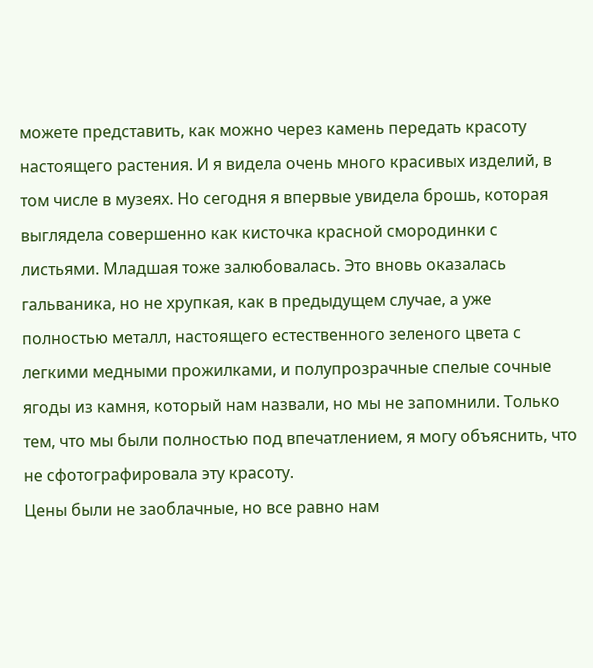можете представить, как можно через камень передать красоту настоящего растения. И я видела очень много красивых изделий, в том числе в музеях. Но сегодня я впервые увидела брошь, которая выглядела совершенно как кисточка красной смородинки с листьями. Младшая тоже залюбовалась. Это вновь оказалась гальваника, но не хрупкая, как в предыдущем случае, а уже полностью металл, настоящего естественного зеленого цвета с легкими медными прожилками, и полупрозрачные спелые сочные ягоды из камня, который нам назвали, но мы не запомнили. Только тем, что мы были полностью под впечатлением, я могу объяснить, что не сфотографировала эту красоту.
Цены были не заоблачные, но все равно нам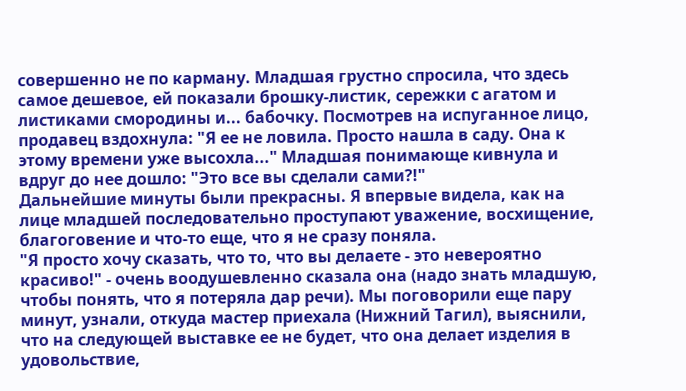совершенно не по карману. Младшая грустно спросила, что здесь самое дешевое, ей показали брошку-листик, сережки с агатом и листиками смородины и... бабочку. Посмотрев на испуганное лицо, продавец вздохнула: "Я ее не ловила. Просто нашла в саду. Она к этому времени уже высохла..." Младшая понимающе кивнула и вдруг до нее дошло: "Это все вы сделали сами?!"
Дальнейшие минуты были прекрасны. Я впервые видела, как на лице младшей последовательно проступают уважение, восхищение, благоговение и что-то еще, что я не сразу поняла.
"Я просто хочу сказать, что то, что вы делаете - это невероятно красиво!" - очень воодушевленно сказала она (надо знать младшую, чтобы понять, что я потеряла дар речи). Мы поговорили еще пару минут, узнали, откуда мастер приехала (Нижний Тагил), выяснили, что на следующей выставке ее не будет, что она делает изделия в удовольствие,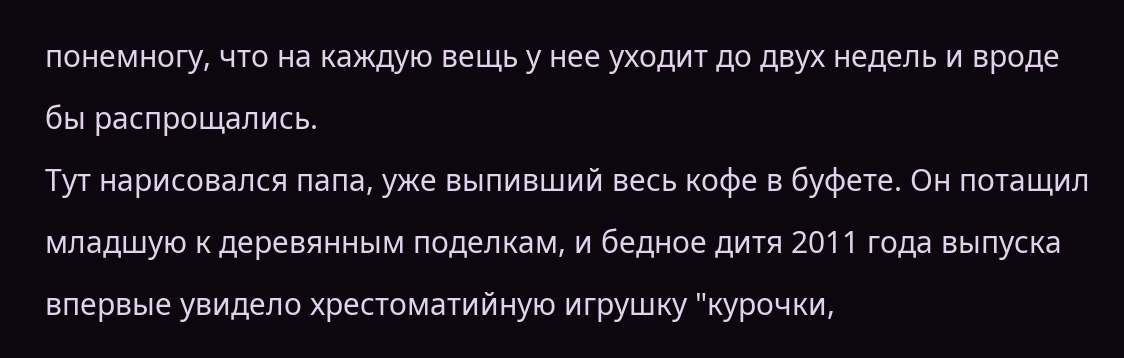понемногу, что на каждую вещь у нее уходит до двух недель и вроде бы распрощались.
Тут нарисовался папа, уже выпивший весь кофе в буфете. Он потащил младшую к деревянным поделкам, и бедное дитя 2011 года выпуска впервые увидело хрестоматийную игрушку "курочки,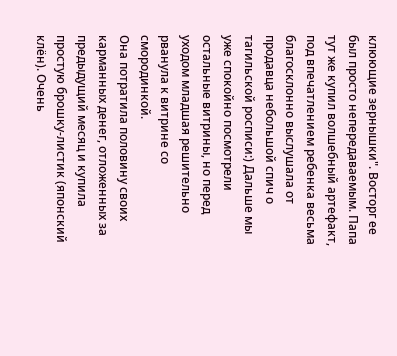клюющие зернышки". Восторг ее был просто непередаваемым. Папа тут же купил волшебный артефакт, под впечатлением ребенка весьма благосклонно выслушала от продавца небольшой спич о тагильской росписи:) Дальше мы уже спокойно посмотрели остальные витрины, но перед уходом младшая решительно рванула к витрине со смородинкой.
Она потратила половину своих карманных денег, отложенных за предыдущий месяц и купила простую брошку-листик (японский клён). Очень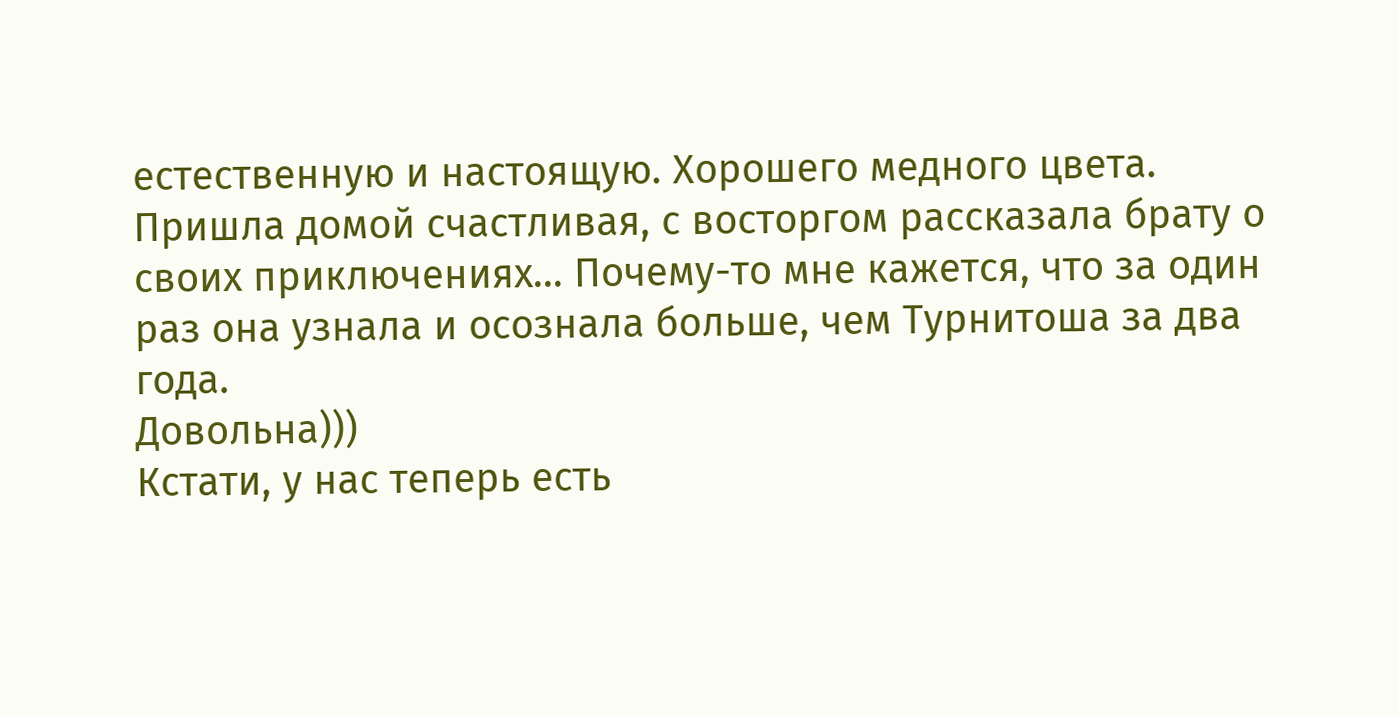естественную и настоящую. Хорошего медного цвета.
Пришла домой счастливая, с восторгом рассказала брату о своих приключениях... Почему-то мне кажется, что за один раз она узнала и осознала больше, чем Турнитоша за два года.
Довольна)))
Кстати, у нас теперь есть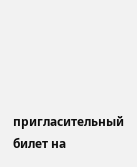пригласительный билет на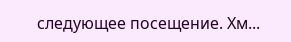следующее посещение. Хм...